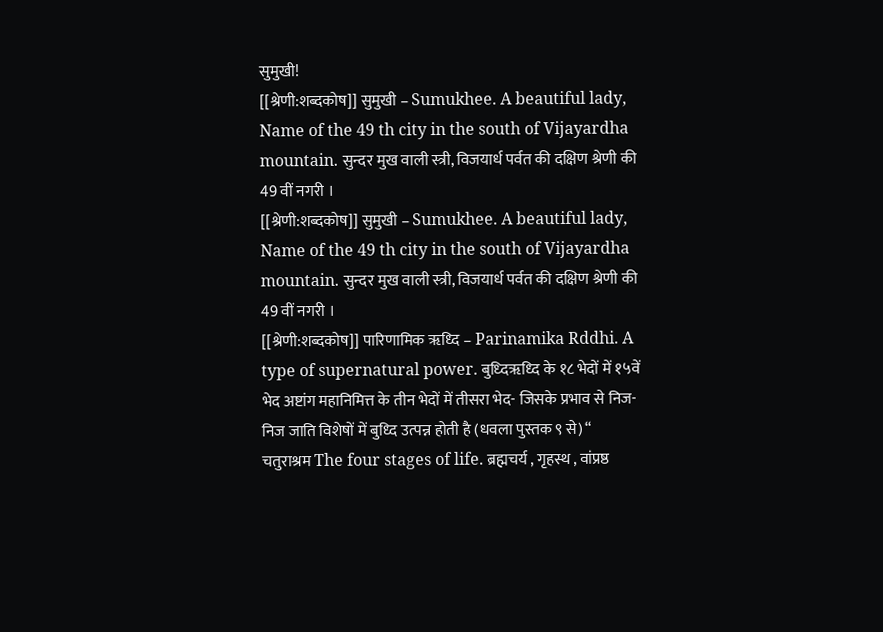सुमुखी!
[[श्रेणी:शब्दकोष]] सुमुखी – Sumukhee. A beautiful lady, Name of the 49 th city in the south of Vijayardha mountain. सुन्दर मुख वाली स्त्री, विजयार्ध पर्वत की दक्षिण श्रेणी की 49 वीं नगरी ।
[[श्रेणी:शब्दकोष]] सुमुखी – Sumukhee. A beautiful lady, Name of the 49 th city in the south of Vijayardha mountain. सुन्दर मुख वाली स्त्री, विजयार्ध पर्वत की दक्षिण श्रेणी की 49 वीं नगरी ।
[[श्रेणी:शब्दकोष]] पारिणामिक ॠध्दि – Parinamika Rddhi. A type of supernatural power. बुध्दिॠध्दि के १८ भेदों में १५वें भेद अष्टांग महानिमित्त के तीन भेदों में तीसरा भेद- जिसके प्रभाव से निज- निज जाति विशेषों में बुध्दि उत्पन्न होती है (धवला पुस्तक ९ से) “
चतुराश्रम The four stages of life. ब्रह्मचर्य , गृहस्थ , वांप्रष्ठ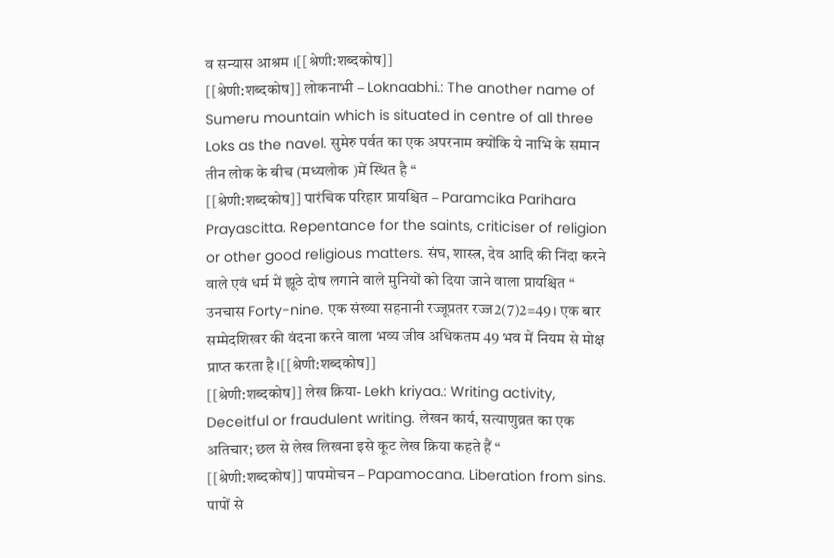व सन्यास आश्रम ।[[श्रेणी:शब्दकोष]]
[[श्रेणी:शब्दकोष]] लोकनाभी – Loknaabhi.: The another name of Sumeru mountain which is situated in centre of all three Loks as the navel. सुमेरु पर्वत का एक अपरनाम क्योंकि ये नाभि के समान तीन लोक के बीच (मध्यलोक )में स्थित है “
[[श्रेणी:शब्दकोष]] पारंचिक परिहार प्रायश्चित – Paramcika Parihara Prayascitta. Repentance for the saints, criticiser of religion or other good religious matters. संघ, शास्त्र, देव आदि की निंदा करने वाले एवं धर्म में झूठे दोष लगाने वाले मुनियों को दिया जाने वाला प्रायश्चित “
उनचास Forty-nine. एक संख्या सहनानी रज्जूप्रतर रज्ज2(7)2=49। एक बार सम्मेदशिखर की वंदना करने वाला भव्य जीव अधिकतम 49 भव में नियम से मोक्ष प्राप्त करता है।[[श्रेणी:शब्दकोष]]
[[श्रेणी:शब्दकोष]] लेख क्रिया- Lekh kriyaa.: Writing activity, Deceitful or fraudulent writing. लेखन कार्य, सत्याणुव्रत का एक अतिचार; छल से लेख लिखना इसे कूट लेख क्रिया कहते हैं “
[[श्रेणी:शब्दकोष]] पापमोचन – Papamocana. Liberation from sins. पापों से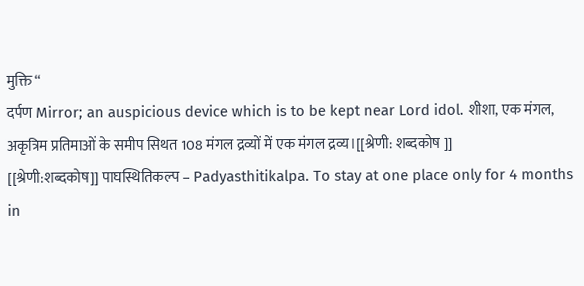मुक्ति “
दर्पण Mirror; an auspicious device which is to be kept near Lord idol. शीशा, एक मंगल, अकृत्रिम प्रतिमाओं के समीप सिथत 108 मंगल द्रव्यों में एक मंगल द्रव्य।[[श्रेणी: शब्दकोष ]]
[[श्रेणी:शब्दकोष]] पाघस्थितिकल्प – Padyasthitikalpa. To stay at one place only for 4 months in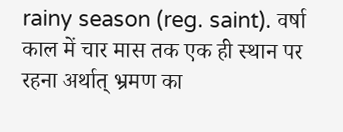rainy season (reg. saint). वर्षा काल में चार मास तक एक ही स्थान पर रहना अर्थात् भ्रमण का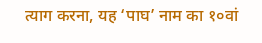त्याग करना, यह ‘पाघ’ नाम का १०वां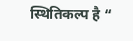स्थितिकल्प है “